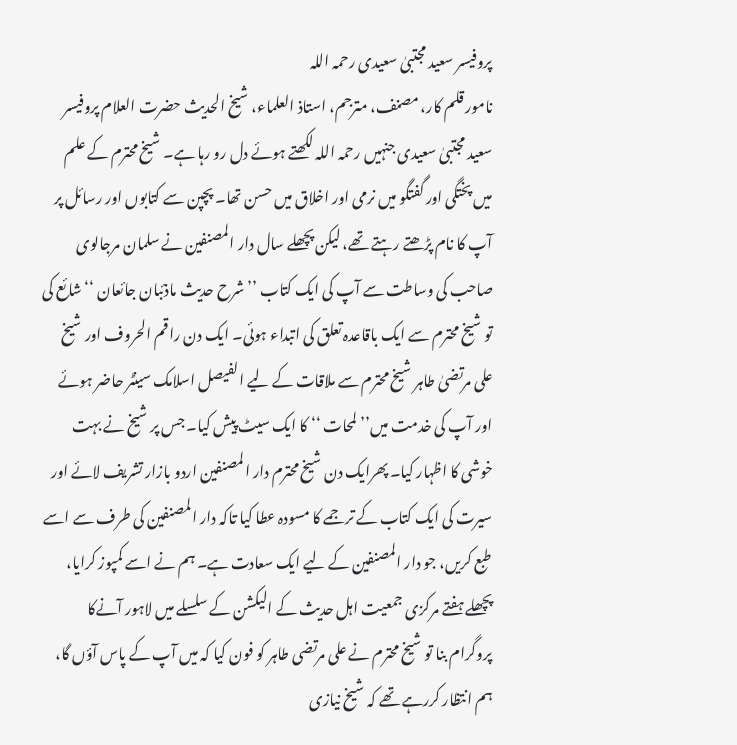پروفیسر سعید مجتبیٰ سعیدی رحمہ اللہ
نامور قلم کار، مصنف، مترجم، استاذ العلماء، شیخ الحدیث حضرت العلام پروفیسر سعید مجتبیٰ سعیدی جنہیں رحمہ اللہ لکھتے ہوئے دل رو رہا ہے۔ شیخ محترم کے علم میں پختگی اور گفتگو میں نرمی اور اخلاق میں حسن تھا۔ پچپن سے کتابوں اور رسائل پر آپ کا نام پڑھتے رہتے تھے، لیکن پچھلے سال دار المصنفین نے سلمان مرجالوی صاحب کی وساطت سے آپ کی ایک کتاب ’’ شرح حدیث ماذئبان جائعان ‘‘ شائع کی تو شیخ محترم سے ایک باقاعدہ تعلق کی اتبداء ہوئی۔ ایک دن راقم الحروف اور شیخ علی مرتضیٰ طاہر شیخ محترم سے ملاقات کے لیے الفیصل اسلامک سینٹر حاضر ہوئے اور آپ کی خدمت میں’’ لمحات ‘‘ کا ایک سیٹ پیش کیا۔ جس پر شیخ نے بہت خوشی کا اظہار کیا۔ پھرایک دن شیخ محترم دار المصنفین اردو بازار تشریف لائے اور سیرت کی ایک کتاب کے ترجمے کا مسودہ عطا کیا تاکہ دار المصنفین کی طرف سے اسے طبع کریں، جو دار المصنفین کے لیے ایک سعادت ہے۔ ہم نے اسے کمپوز کرایا، پچھلے ہفتے مرکزی جمعیت اہل حدیث کے الیکشن کے سلسلے میں لاہور آنےکا پروگرام بنا تو شیخ محترم نے علی مرتضی طاہر کو فون کیا کہ میں آپ کے پاس آؤں گا، ہم انتظار کررہے تھے کہ شیخ نیازی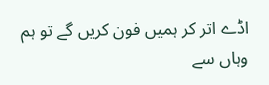اڈے اتر کر ہمیں فون کریں گے تو ہم وہاں سے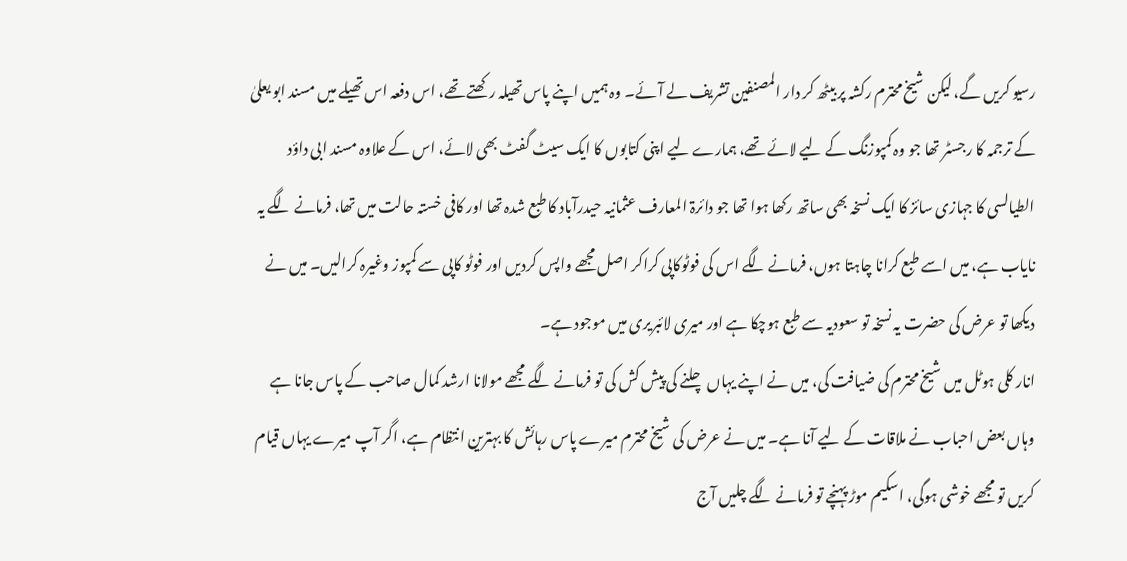رسیو کریں گے، لیکن شیخ محترم رکشہ پر بیٹھ کر دار المصنفین تشریف لے آئے۔ وہ ہمیں اپنے پاس تھیلہ رکھتے تھے، اس دفعہ اس تھیلے میں مسند ابو یعلیٰ کے ترجمہ کا رجسٹر تھا جو وہ کمپوزنگ کے لیے لائے تھے، ہمارے لیے اپنی کتابوں کا ایک سیٹ گفٹ بھی لائے، اس کے علاوہ مسند ابی داؤد الطیالسی کا جہازی سائز کا ایک نسخہ بھی ساتھ رکھا ہوا تھا جو دائرۃ المعارف عثمانیہ حیدرآباد کا طبع شدہ تھا اور کافی خستہ حالت میں تھا، فرمانے لگے یہ نایاب ہے، میں اسے طبع کرانا چاہتا ہوں، فرمانے لگے اس کی فوٹوکاپی کراکر اصل مجھے واپس کردیں اور فوٹو کاپی سے کمپوز وغیرہ کرالیں۔ میں نے دیکھا تو عرض کی حضرت یہ نسخہ تو سعودیہ سے طبع ہوچکا ہے اور میری لائبریری میں موجود ہے۔
انار کلی ہوٹل میں شیخ محترم کی ضیافت کی، میں نے اپنے یہاں چلنے کی پیش کش کی تو فرمانے لگے مجھے مولانا ارشد کمال صاحب کے پاس جانا ہے وہاں بعض احباب نے ملاقات کے لیے آنا ہے۔ میں نے عرض کی شیخ محترم میرے پاس رہائش کا بہترین انتظام ہے، اگر آپ میرے یہاں قیام کریں تو مجھے خوشی ہوگی، اسکیم موڑ پہنچے تو فرمانے لگے چلیں آج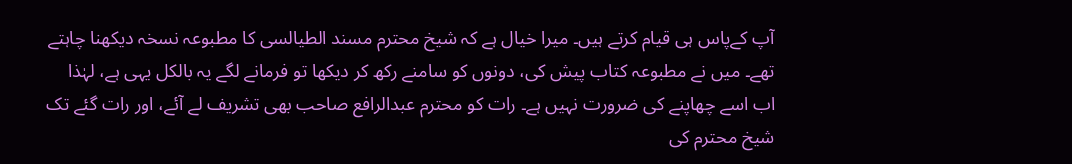آپ کےپاس ہی قیام کرتے ہیں۔ میرا خیال ہے کہ شیخ محترم مسند الطیالسی کا مطبوعہ نسخہ دیکھنا چاہتے تھے۔ میں نے مطبوعہ کتاب پیش کی، دونوں کو سامنے رکھ کر دیکھا تو فرمانے لگے یہ بالکل یہی ہے، لہٰذا اب اسے چھاپنے کی ضرورت نہیں ہے۔ رات کو محترم عبدالرافع صاحب بھی تشریف لے آئے، اور رات گئے تک شیخ محترم کی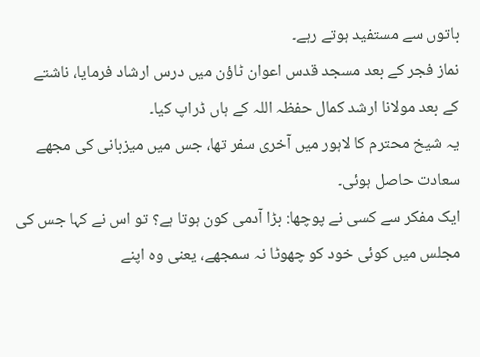باتوں سے مستفید ہوتے رہے۔
نماز فجر کے بعد مسجد قدس اعوان ٹاؤن میں درس ارشاد فرمایا، ناشتے کے بعد مولانا ارشد کمال حفظہ اللہ کے ہاں ڈراپ کیا۔
یہ شیخ محترم کا لاہور میں آخری سفر تھا، جس میں میزبانی کی مجھے سعادت حاصل ہوئی۔
ایک مفکر سے کسی نے پوچھا: بڑا آدمی کون ہوتا ہے؟ تو اس نے کہا جس کی مجلس میں کوئی خود کو چھوٹا نہ سمجھے، یعنی وہ اپنے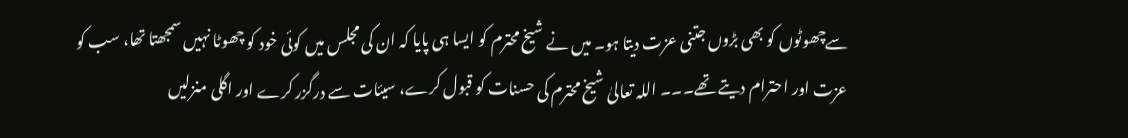سےچھوٹوں کو بھی بڑوں جتنی عزت دیتا ہو۔ میں نے شیخ محترم کو ایسا ہی پایا کہ ان کی مجلس میں کوئی خود کو چھوٹا نہیں سمجھتا تھا، سب کو عزت اور احترام دیتے تھے۔۔۔ اللہ تعالیٰ شیخ محترم کی حسنات کو قبول کرے، سیئات سے درگزر کرے اور اگلی منزلیں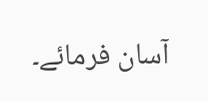آسان فرمائے۔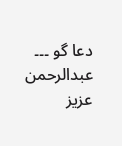دعا گو ۔۔۔ عبدالرحمن عزیز